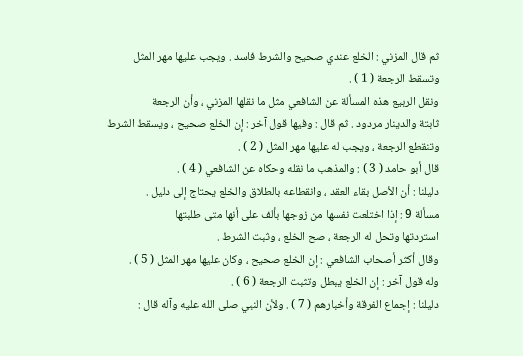ثم قال المزني : الخلع عندي صحيح والشرط فاسد . ويجب عليها مهر المثل
وتسقط الرجعة ( 1 ) .
ونقل الربيع هذه المسألة عن الشافعي مثل ما نقلها المزني ، وأن الرجعة
ثابتة والدينار مردود . ثم قال : وفيها قول آخر : إن الخلع صحيح ، ويسقط الشرط
وتنقطع الرجعة ، ويجب له عليها مهر المثل ( 2 ) .
قال أبو حامد ( 3 ) : والمذهب ما نقله وحكاه عن الشافعي ( 4 ) .
دليلنا : أن الأصل بقاء العقد ، وانقطاعه بالطلاق والخلع يحتاج إلى دليل .
مسألة 9 : إذا اختلعت نفسها من زوجها بألف على أنها متى طلبتها
استردتها وتحل له الرجعة ، صح الخلع ، وثبت الشرط .
وقال أكثر أصحاب الشافعي : إن الخلع صحيح ، وكان عليها مهر المثل ( 5 ) .
وله قول آخر : إن الخلع يبطل وتثبت الرجعة ( 6 ) .
دليلنا : إجماع الفرقة وأخبارهم ( 7 ) . ولأن النبي صلى الله عليه وآله قال :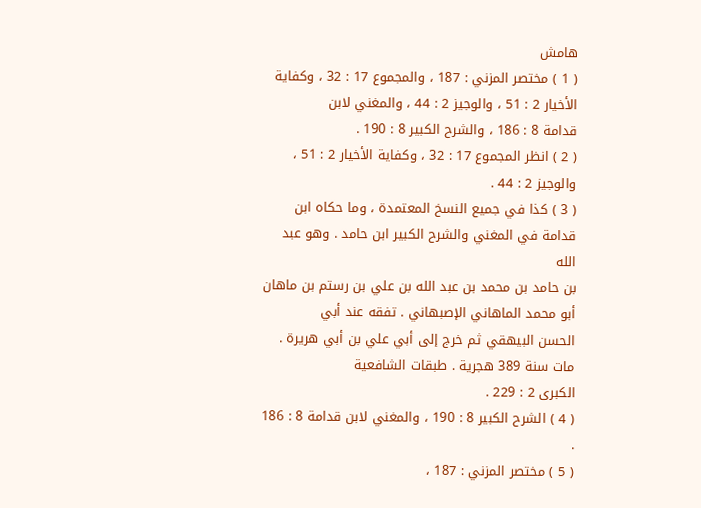هامش
( 1 ) مختصر المزني : 187 ، والمجموع 17 : 32 ، وكفاية الأخيار 2 : 51 ، والوجيز 2 : 44 ، والمغني لابن
قدامة 8 : 186 ، والشرح الكبير 8 : 190 .
( 2 ) انظر المجموع 17 : 32 ، وكفاية الأخيار 2 : 51 ، والوجيز 2 : 44 .
( 3 ) كذا في جميع النسخ المعتمدة ، وما حكاه ابن قدامة في المغني والشرح الكبير ابن حامد . وهو عبد الله
بن حامد بن محمد بن عبد الله بن علي بن رستم بن ماهان أبو محمد الماهاني الإصبهاني . تفقه عند أبي
الحسن البيهقي ثم خرج إلى أبي علي بن أبي هريرة . مات سنة 389 هجرية . طبقات الشافعية
الكبرى 2 : 229 .
( 4 ) الشرح الكبير 8 : 190 ، والمغني لابن قدامة 8 : 186 .
( 5 ) مختصر المزني : 187 ،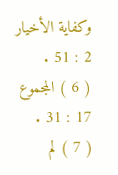وكفاية الأخيار 2 : 51 .
( 6 ) المجموع 17 : 31 .
( 7 ) لم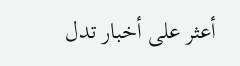أعثر على أخبار تدل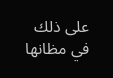على ذلك في مظانها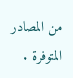من المصادر المتوفرة .